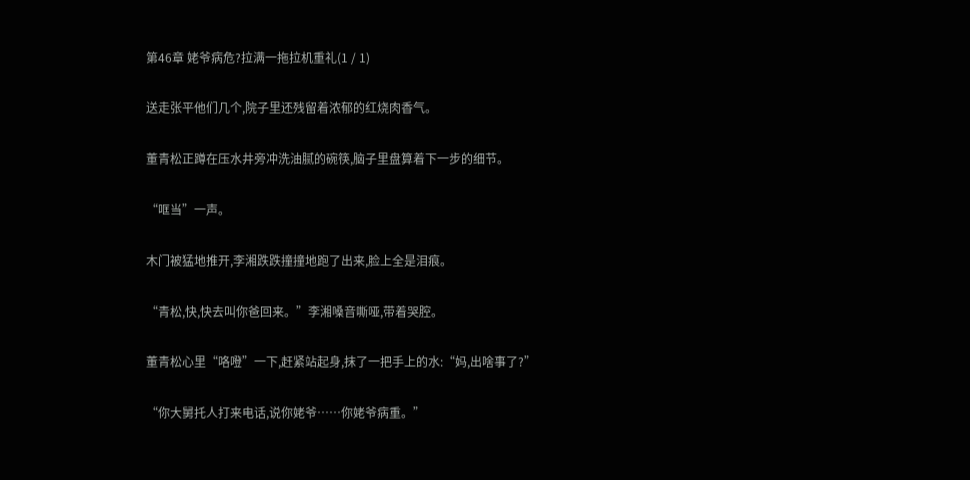第46章 姥爷病危?拉满一拖拉机重礼(1 / 1)

送走张平他们几个,院子里还残留着浓郁的红烧肉香气。

董青松正蹲在压水井旁冲洗油腻的碗筷,脑子里盘算着下一步的细节。

“哐当”一声。

木门被猛地推开,李湘跌跌撞撞地跑了出来,脸上全是泪痕。

“青松,快,快去叫你爸回来。”李湘嗓音嘶哑,带着哭腔。

董青松心里“咯噔”一下,赶紧站起身,抹了一把手上的水:“妈,出啥事了?”

“你大舅托人打来电话,说你姥爷……你姥爷病重。”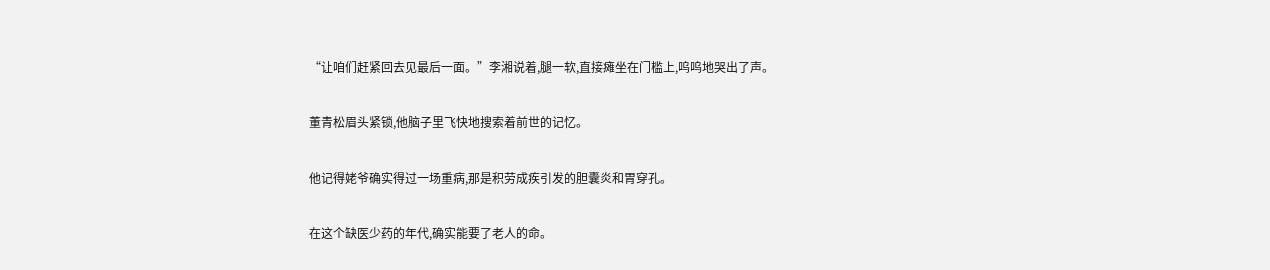“让咱们赶紧回去见最后一面。”李湘说着,腿一软,直接瘫坐在门槛上,呜呜地哭出了声。

董青松眉头紧锁,他脑子里飞快地搜索着前世的记忆。

他记得姥爷确实得过一场重病,那是积劳成疾引发的胆囊炎和胃穿孔。

在这个缺医少药的年代,确实能要了老人的命。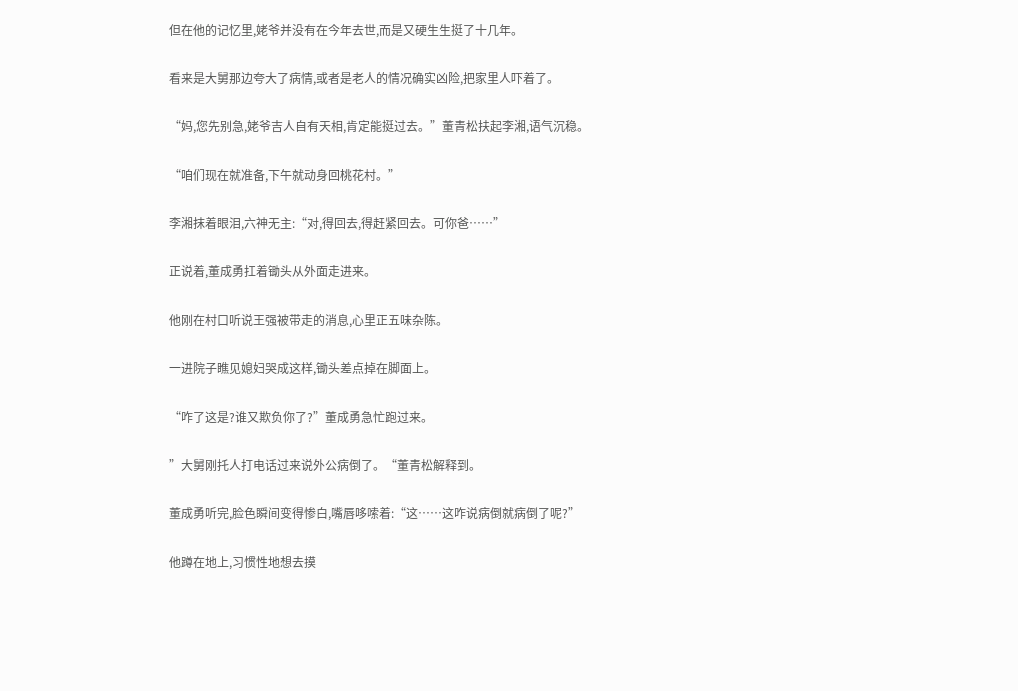但在他的记忆里,姥爷并没有在今年去世,而是又硬生生挺了十几年。

看来是大舅那边夸大了病情,或者是老人的情况确实凶险,把家里人吓着了。

“妈,您先别急,姥爷吉人自有天相,肯定能挺过去。”董青松扶起李湘,语气沉稳。

“咱们现在就准备,下午就动身回桃花村。”

李湘抹着眼泪,六神无主:“对,得回去,得赶紧回去。可你爸……”

正说着,董成勇扛着锄头从外面走进来。

他刚在村口听说王强被带走的消息,心里正五味杂陈。

一进院子瞧见媳妇哭成这样,锄头差点掉在脚面上。

“咋了这是?谁又欺负你了?”董成勇急忙跑过来。

”大舅刚托人打电话过来说外公病倒了。“董青松解释到。

董成勇听完,脸色瞬间变得惨白,嘴唇哆嗦着:“这……这咋说病倒就病倒了呢?”

他蹲在地上,习惯性地想去摸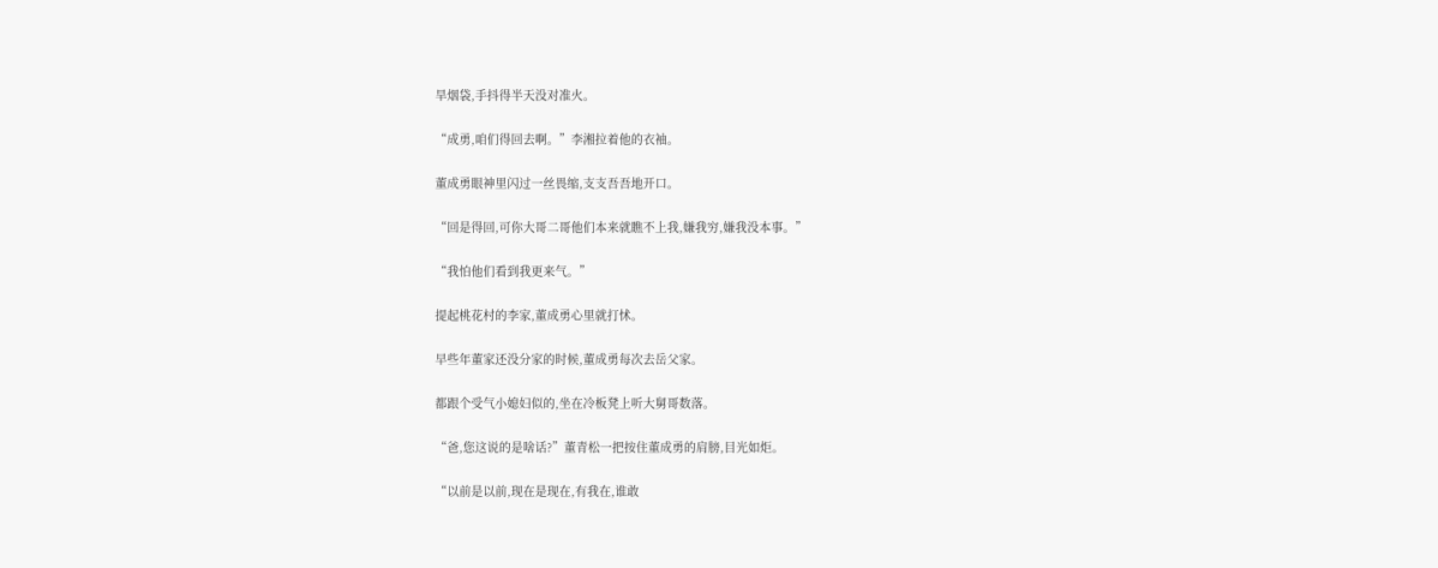旱烟袋,手抖得半天没对准火。

“成勇,咱们得回去啊。”李湘拉着他的衣袖。

董成勇眼神里闪过一丝畏缩,支支吾吾地开口。

“回是得回,可你大哥二哥他们本来就瞧不上我,嫌我穷,嫌我没本事。”

“我怕他们看到我更来气。”

提起桃花村的李家,董成勇心里就打怵。

早些年董家还没分家的时候,董成勇每次去岳父家。

都跟个受气小媳妇似的,坐在冷板凳上听大舅哥数落。

“爸,您这说的是啥话?”董青松一把按住董成勇的肩膀,目光如炬。

“以前是以前,现在是现在,有我在,谁敢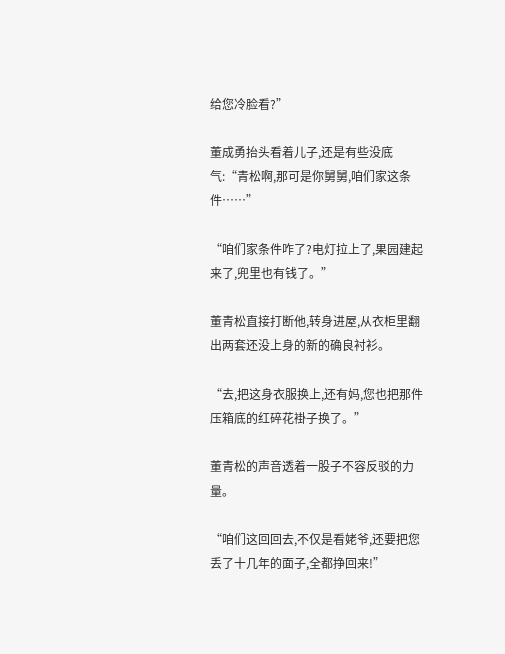给您冷脸看?”

董成勇抬头看着儿子,还是有些没底气:“青松啊,那可是你舅舅,咱们家这条件……”

“咱们家条件咋了?电灯拉上了,果园建起来了,兜里也有钱了。”

董青松直接打断他,转身进屋,从衣柜里翻出两套还没上身的新的确良衬衫。

“去,把这身衣服换上,还有妈,您也把那件压箱底的红碎花褂子换了。”

董青松的声音透着一股子不容反驳的力量。

“咱们这回回去,不仅是看姥爷,还要把您丢了十几年的面子,全都挣回来!”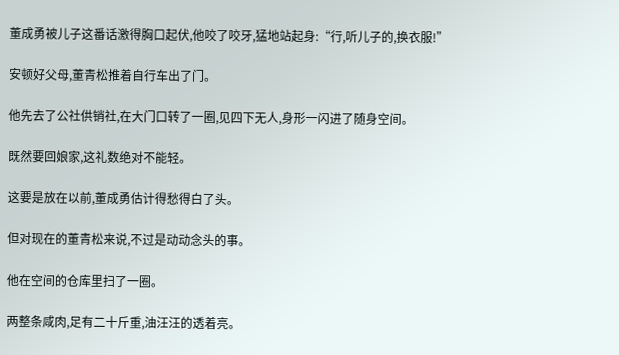董成勇被儿子这番话激得胸口起伏,他咬了咬牙,猛地站起身:“行,听儿子的,换衣服!”

安顿好父母,董青松推着自行车出了门。

他先去了公社供销社,在大门口转了一圈,见四下无人,身形一闪进了随身空间。

既然要回娘家,这礼数绝对不能轻。

这要是放在以前,董成勇估计得愁得白了头。

但对现在的董青松来说,不过是动动念头的事。

他在空间的仓库里扫了一圈。

两整条咸肉,足有二十斤重,油汪汪的透着亮。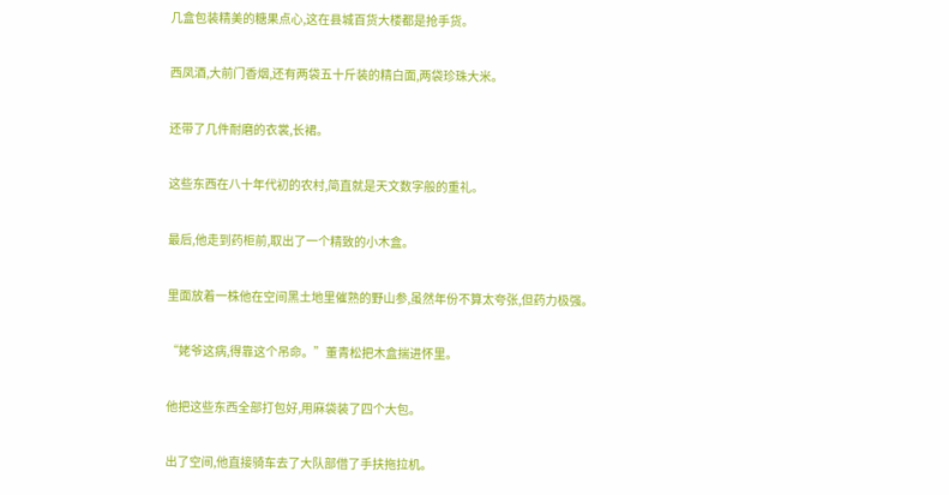几盒包装精美的糖果点心,这在县城百货大楼都是抢手货。

西凤酒,大前门香烟,还有两袋五十斤装的精白面,两袋珍珠大米。

还带了几件耐磨的衣裳,长裙。

这些东西在八十年代初的农村,简直就是天文数字般的重礼。

最后,他走到药柜前,取出了一个精致的小木盒。

里面放着一株他在空间黑土地里催熟的野山参,虽然年份不算太夸张,但药力极强。

“姥爷这病,得靠这个吊命。”董青松把木盒揣进怀里。

他把这些东西全部打包好,用麻袋装了四个大包。

出了空间,他直接骑车去了大队部借了手扶拖拉机。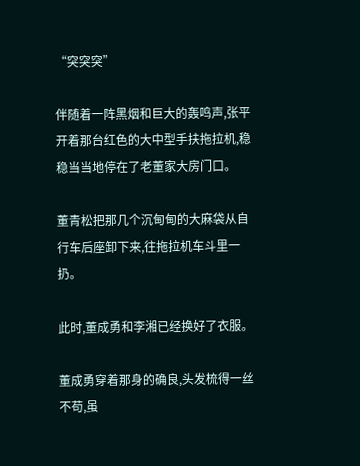“突突突”

伴随着一阵黑烟和巨大的轰鸣声,张平开着那台红色的大中型手扶拖拉机,稳稳当当地停在了老董家大房门口。

董青松把那几个沉甸甸的大麻袋从自行车后座卸下来,往拖拉机车斗里一扔。

此时,董成勇和李湘已经换好了衣服。

董成勇穿着那身的确良,头发梳得一丝不苟,虽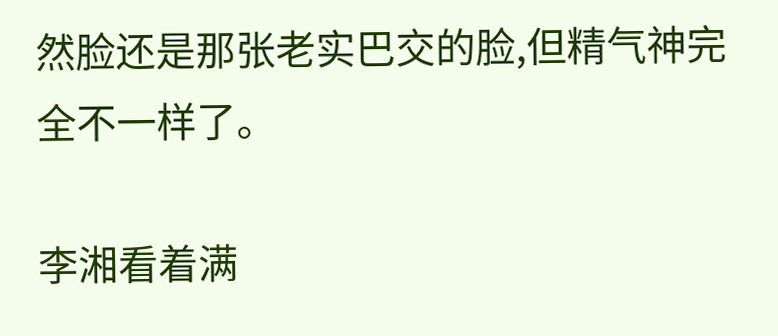然脸还是那张老实巴交的脸,但精气神完全不一样了。

李湘看着满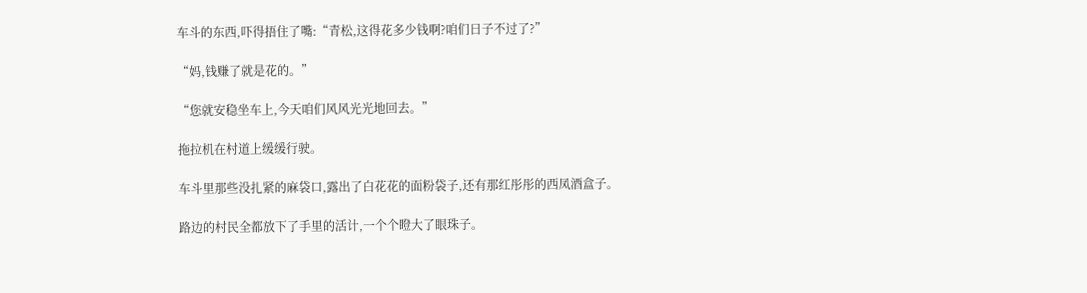车斗的东西,吓得捂住了嘴:“青松,这得花多少钱啊?咱们日子不过了?”

“妈,钱赚了就是花的。”

“您就安稳坐车上,今天咱们风风光光地回去。”

拖拉机在村道上缓缓行驶。

车斗里那些没扎紧的麻袋口,露出了白花花的面粉袋子,还有那红彤彤的西凤酒盒子。

路边的村民全都放下了手里的活计,一个个瞪大了眼珠子。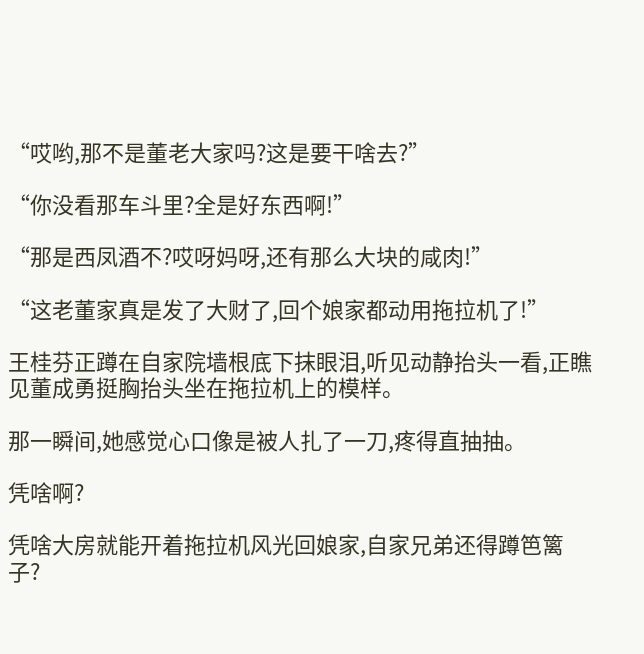“哎哟,那不是董老大家吗?这是要干啥去?”

“你没看那车斗里?全是好东西啊!”

“那是西凤酒不?哎呀妈呀,还有那么大块的咸肉!”

“这老董家真是发了大财了,回个娘家都动用拖拉机了!”

王桂芬正蹲在自家院墙根底下抹眼泪,听见动静抬头一看,正瞧见董成勇挺胸抬头坐在拖拉机上的模样。

那一瞬间,她感觉心口像是被人扎了一刀,疼得直抽抽。

凭啥啊?

凭啥大房就能开着拖拉机风光回娘家,自家兄弟还得蹲笆篱子?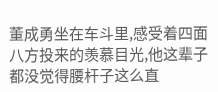董成勇坐在车斗里,感受着四面八方投来的羡慕目光,他这辈子都没觉得腰杆子这么直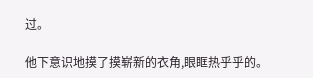过。

他下意识地摸了摸崭新的衣角,眼眶热乎乎的。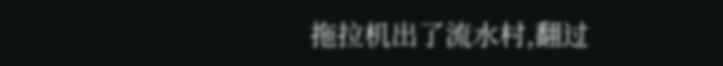拖拉机出了流水村,翻过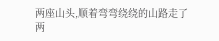两座山头,顺着弯弯绕绕的山路走了两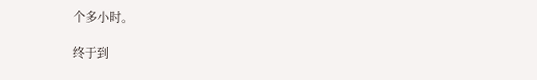个多小时。

终于到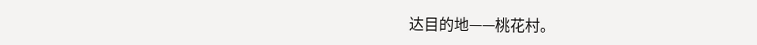达目的地——桃花村。